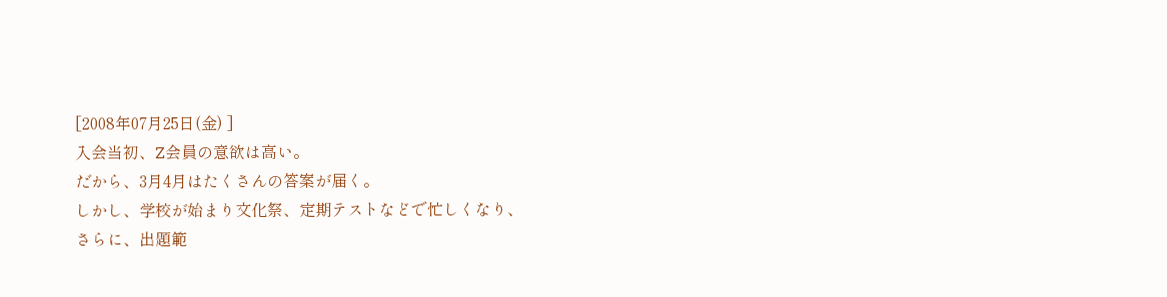[2008年07月25日(金) ]
入会当初、Z会員の意欲は高い。
だから、3月4月はたくさんの答案が届く。
しかし、学校が始まり文化祭、定期テストなどで忙しくなり、
さらに、出題範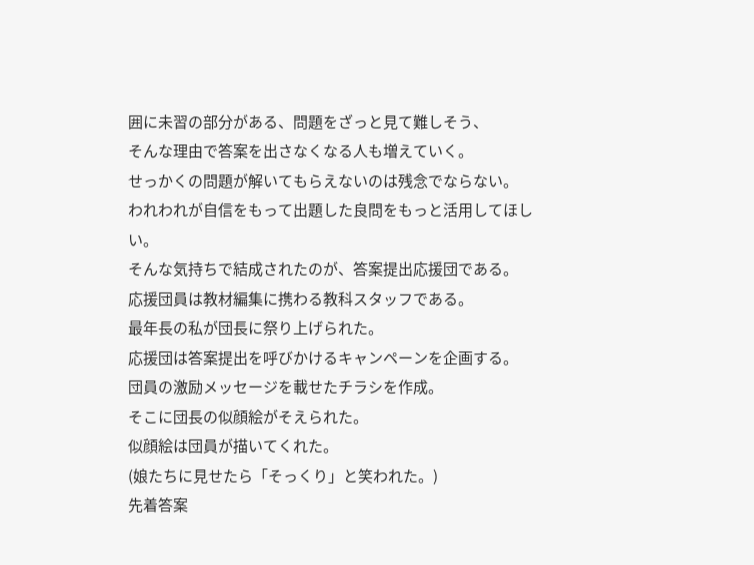囲に未習の部分がある、問題をざっと見て難しそう、
そんな理由で答案を出さなくなる人も増えていく。
せっかくの問題が解いてもらえないのは残念でならない。
われわれが自信をもって出題した良問をもっと活用してほしい。
そんな気持ちで結成されたのが、答案提出応援団である。
応援団員は教材編集に携わる教科スタッフである。
最年長の私が団長に祭り上げられた。
応援団は答案提出を呼びかけるキャンペーンを企画する。
団員の激励メッセージを載せたチラシを作成。
そこに団長の似顔絵がそえられた。
似顔絵は団員が描いてくれた。
(娘たちに見せたら「そっくり」と笑われた。)
先着答案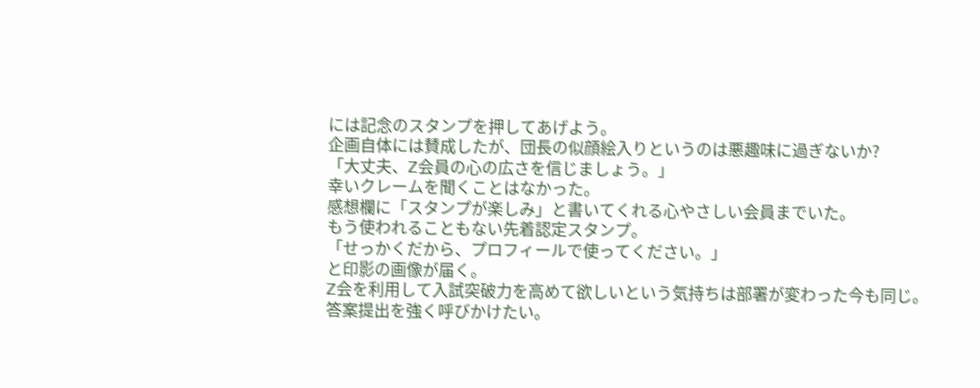には記念のスタンプを押してあげよう。
企画自体には賛成したが、団長の似顔絵入りというのは悪趣味に過ぎないか?
「大丈夫、Z会員の心の広さを信じましょう。」
幸いクレームを聞くことはなかった。
感想欄に「スタンプが楽しみ」と書いてくれる心やさしい会員までいた。
もう使われることもない先着認定スタンプ。
「せっかくだから、プロフィールで使ってください。」
と印影の画像が届く。
Z会を利用して入試突破力を高めて欲しいという気持ちは部署が変わった今も同じ。
答案提出を強く呼びかけたい。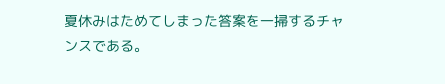夏休みはためてしまった答案を一掃するチャンスである。